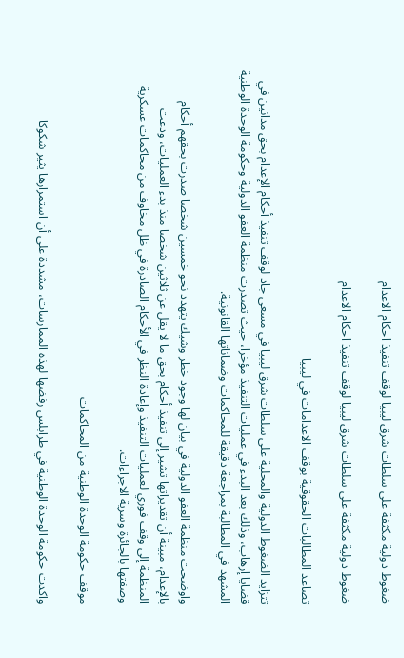ضغوط دولية مكثفة على سلطات شرق ليبيا لوقف تنفيذ احكام الاعدام

ضغوط دولية مكثفة على سلطات شرق ليبيا لوقف تنفيذ احكام الاعدام

تصاعد المطالبات الحقوقية بوقف الاعدامات في ليبيا

تتزايد الضغوط الدولية والمحلية على سلطات شرق ليبيا في مسعى جاد لوقف تنفيذ أحكام الإعدام بحق مدانين في قضايا إرهاب، وذلك بعد البدء في عمليات التنفيذ مؤخرا، حيث تصدرت منظمة العفو الدولية وحكومة الوحدة الوطنية المشهد في المطالبة بمراجعة دقيقة للمحاكمات وضماناتها القانونية.

واوضحت منظمة العفو الدولية في بيان لها وجود خطر وشيك يتهدد نحو خمسين شخصا صدرت بحقهم أحكام بالإعدام، مبينة أن تقديراتها تشير إلى تنفيذ أحكام بحق ما لا يقل عن ثلاثين شخصا منذ بدء العمليات، ودعت المنظمة إلى وقف فوري لعمليات التنفيذ وإعادة النظر في الأحكام الصادرة في ظل مخاوف من محاكمات عسكرية وصفتها بالجائرة وسرية الاجراءات.

موقف حكومة الوحدة الوطنية من المحاكمات

واكدت حكومة الوحدة الوطنية في طرابلس رفضها لهذه الممارسات، مشددة على أن استمرارها يثير شكوكا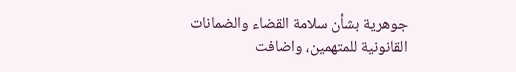جوهرية بشأن سلامة القضاء والضمانات القانونية للمتهمين، واضافت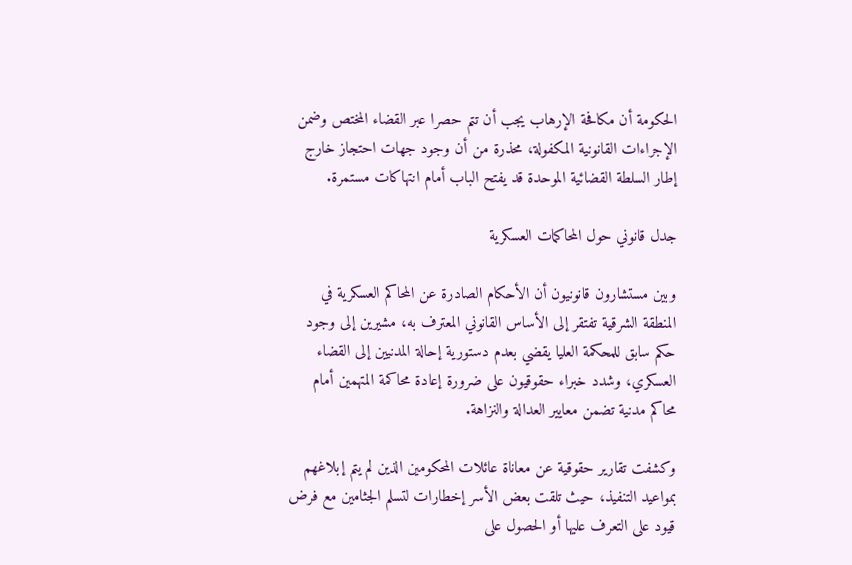الحكومة أن مكافحة الإرهاب يجب أن تتم حصرا عبر القضاء المختص وضمن الإجراءات القانونية المكفولة، محذرة من أن وجود جهات احتجاز خارج إطار السلطة القضائية الموحدة قد يفتح الباب أمام انتهاكات مستمرة.

جدل قانوني حول المحاكمات العسكرية

وبين مستشارون قانونيون أن الأحكام الصادرة عن المحاكم العسكرية في المنطقة الشرقية تفتقر إلى الأساس القانوني المعترف به، مشيرين إلى وجود حكم سابق للمحكمة العليا يقضي بعدم دستورية إحالة المدنيين إلى القضاء العسكري، وشدد خبراء حقوقيون على ضرورة إعادة محاكمة المتهمين أمام محاكم مدنية تضمن معايير العدالة والنزاهة.

وكشفت تقارير حقوقية عن معاناة عائلات المحكومين الذين لم يتم إبلاغهم بمواعيد التنفيذ، حيث تلقت بعض الأسر إخطارات لتسلم الجثامين مع فرض قيود على التعرف عليها أو الحصول على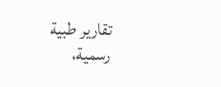تقارير طبية رسمية،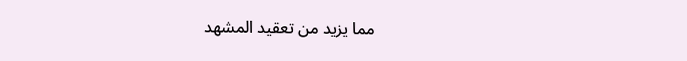مما يزيد من تعقيد المشهد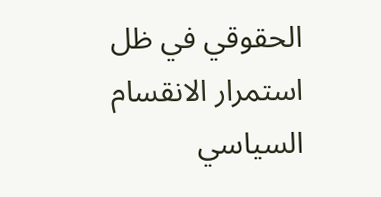الحقوقي في ظل استمرار الانقسام السياسي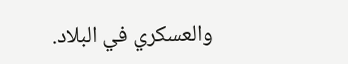والعسكري في البلاد.